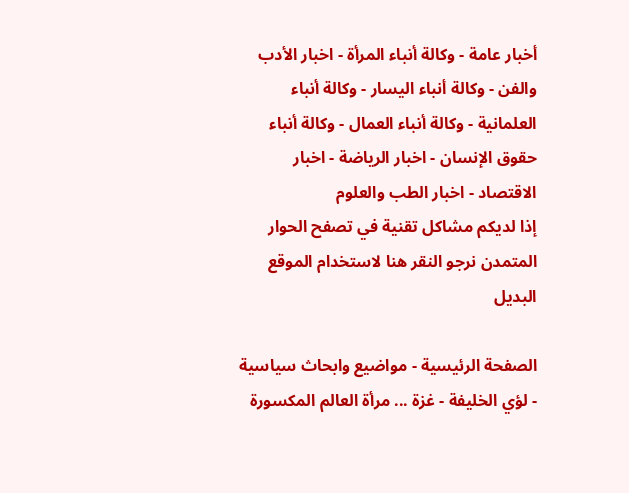أخبار عامة - وكالة أنباء المرأة - اخبار الأدب والفن - وكالة أنباء اليسار - وكالة أنباء العلمانية - وكالة أنباء العمال - وكالة أنباء حقوق الإنسان - اخبار الرياضة - اخبار الاقتصاد - اخبار الطب والعلوم
إذا لديكم مشاكل تقنية في تصفح الحوار المتمدن نرجو النقر هنا لاستخدام الموقع البديل

الصفحة الرئيسية - مواضيع وابحاث سياسية - لؤي الخليفة - غزة ... مرأة العالم المكسورة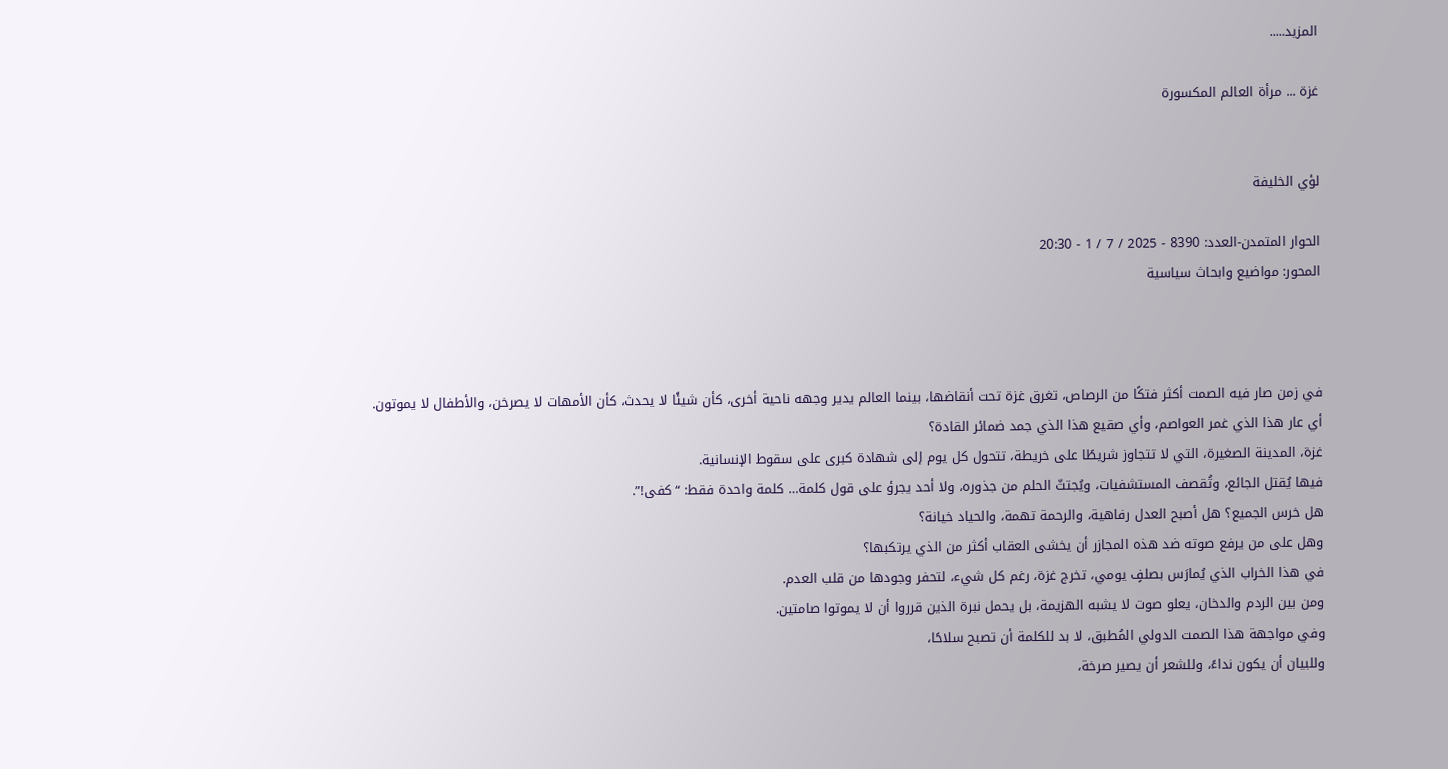المزيد.....

غزة ... مرأة العالم المكسورة


لؤي الخليفة

الحوار المتمدن-العدد: 8390 - 2025 / 7 / 1 - 20:30
المحور: مواضيع وابحاث سياسية



في زمن صار فيه الصمت أكثر فتكًا من الرصاص، تغرق غزة تحت أنقاضها، بينما العالم يدير وجهه ناحية أخرى، كأن شيئًا لا يحدث، كأن الأمهات لا يصرخن، والأطفال لا يموتون.
أي عار هذا الذي غمر العواصم، وأي صقيع هذا الذي جمد ضمائر القادة؟
غزة، المدينة الصغيرة، التي لا تتجاوز شريطًا على خريطة، تتحول كل يوم إلى شهادة كبرى على سقوط الإنسانية.
فيها يُقتل الجائع، وتُقصف المستشفيات، ويُجتثّ الحلم من جذوره، ولا أحد يجرؤ على قول كلمة… كلمة واحدة فقط: “كفى!”.
هل خرس الجميع؟ هل أصبح العدل رفاهية، والرحمة تهمة، والحياد خيانة؟
وهل على من يرفع صوته ضد هذه المجازر أن يخشى العقاب أكثر من الذي يرتكبها؟
في هذا الخراب الذي يُمارَس بصلفٍ يومي، تخرج غزة، رغم كل شيء، لتحفر وجودها من قلب العدم.
ومن بين الردم والدخان، يعلو صوت لا يشبه الهزيمة، بل يحمل نبرة الذين قرروا أن لا يموتوا صامتين.
وفي مواجهة هذا الصمت الدولي المُطبق، لا بد للكلمة أن تصبح سلاحًا،
وللبيان أن يكون نداءً، وللشعر أن يصير صرخة،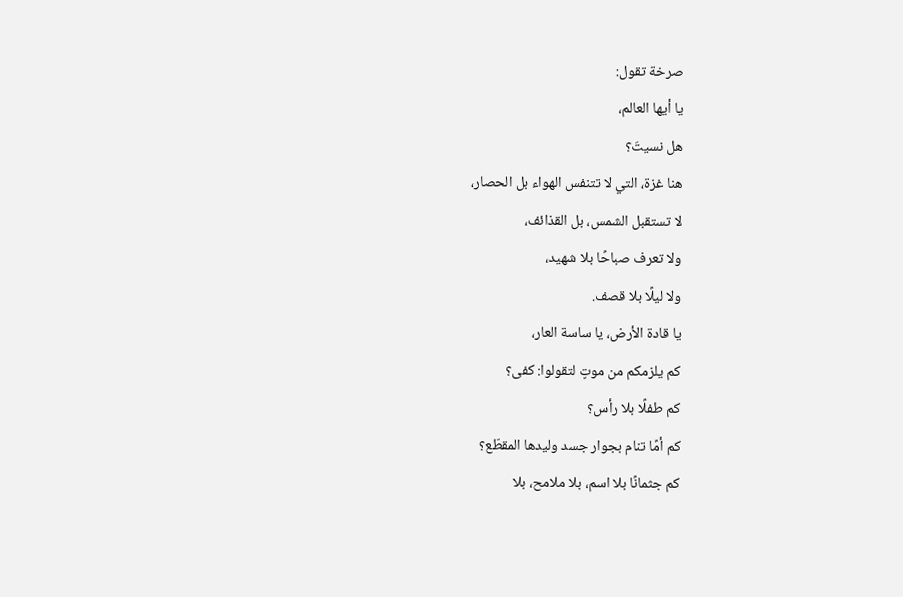صرخة تقول:
يا أيها العالم،
هل نسيتَ؟
هنا غزة، التي لا تتنفس الهواء بل الحصار،
لا تستقبل الشمس، بل القذائف،
ولا تعرف صباحًا بلا شهيد،
ولا ليلًا بلا قصف.
يا قادة الأرض، يا ساسة العار،
كم يلزمكم من موتٍ لتقولوا: كفى؟
كم طفلًا بلا رأس؟
كم أمًا تنام بجوار جسد وليدها المقطّع؟
كم جثمانًا بلا اسم، بلا ملامح، بلا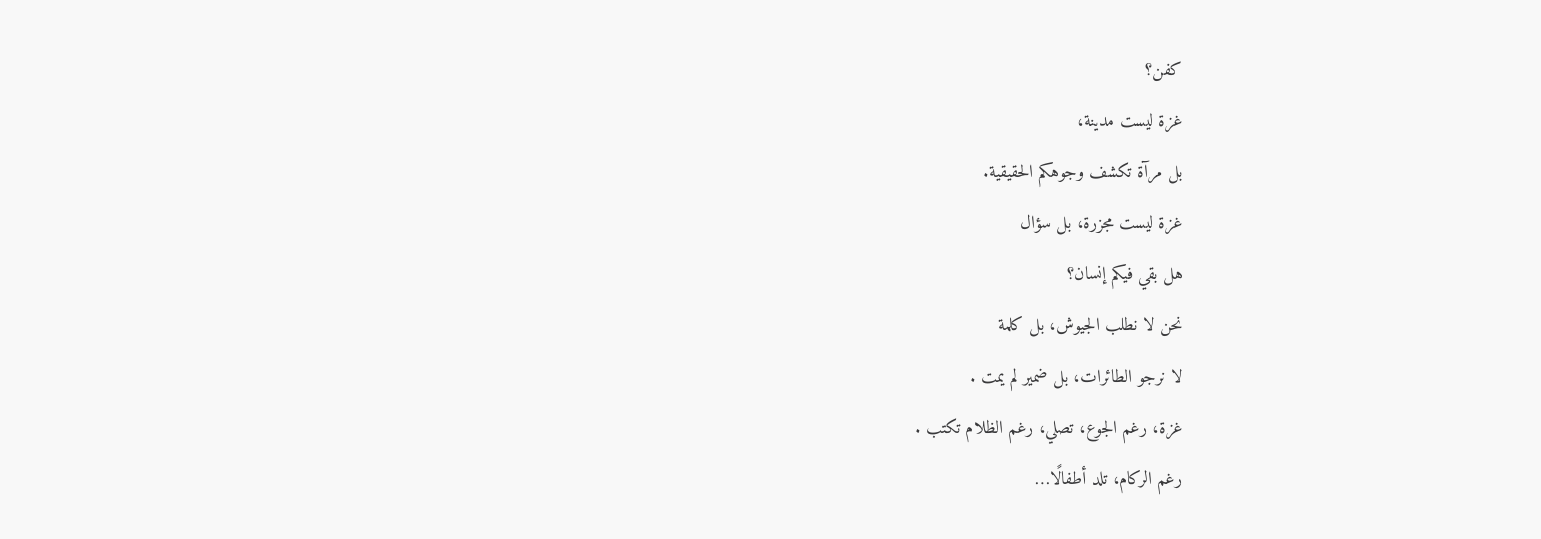كفن؟
غزة ليست مدينة،
بل مرآة تكشف وجوهكم الحقيقية.
غزة ليست مجزرة، بل سؤال
هل بقي فيكم إنسان؟
نحن لا نطلب الجيوش، بل كلمة
لا نرجو الطائرات، بل ضمير لم يمت .
غزة، رغم الجوع، تصلي، رغم الظلام تكتب .
رغم الركام، تلد أطفالًا…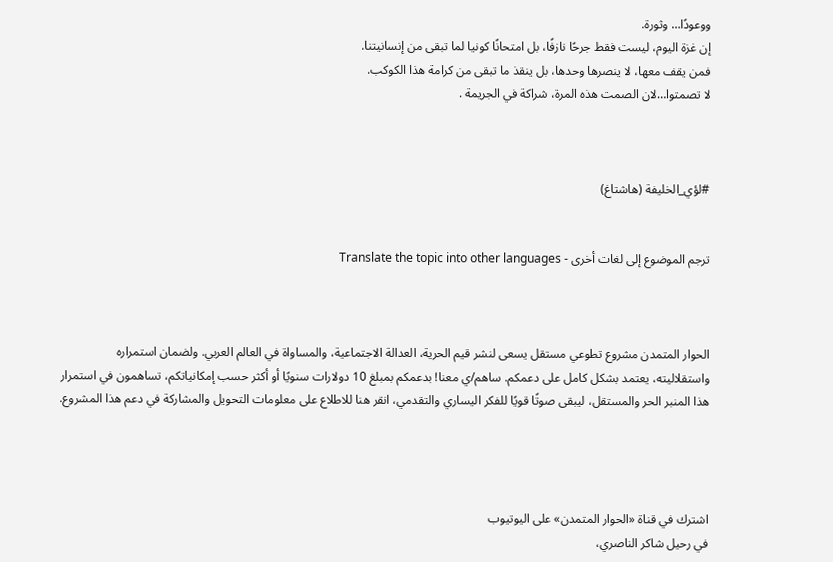ووعودًا… وثورة.
إن غزة اليوم، ليست فقط جرحًا نازفًا، بل امتحانًا كونيا لما تبقى من إنسانيتنا.
فمن يقف معها، لا ينصرها وحدها، بل ينقذ ما تبقى من كرامة هذا الكوكب.
لا تصمتوا…لان الصمت هذه المرة، شراكة في الجريمة .



#لؤي_الخليفة (هاشتاغ)


ترجم الموضوع إلى لغات أخرى - Translate the topic into other languages



الحوار المتمدن مشروع تطوعي مستقل يسعى لنشر قيم الحرية، العدالة الاجتماعية، والمساواة في العالم العربي. ولضمان استمراره واستقلاليته، يعتمد بشكل كامل على دعمكم. ساهم/ي معنا! بدعمكم بمبلغ 10 دولارات سنويًا أو أكثر حسب إمكانياتكم، تساهمون في استمرار هذا المنبر الحر والمستقل، ليبقى صوتًا قويًا للفكر اليساري والتقدمي، انقر هنا للاطلاع على معلومات التحويل والمشاركة في دعم هذا المشروع.




اشترك في قناة «الحوار المتمدن» على اليوتيوب
في رحيل شاكر الناصري،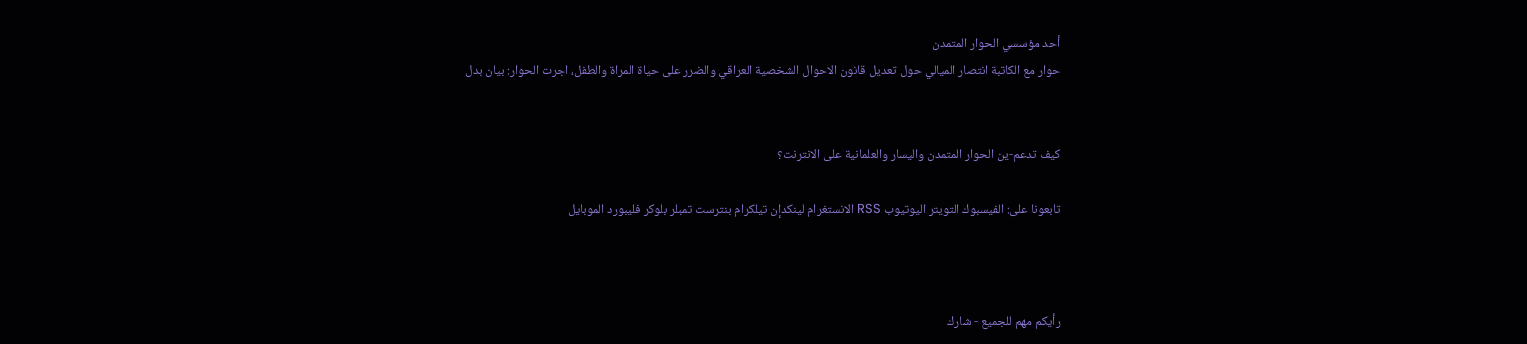أحد مؤسسي الحوار المتمدن
حوار مع الكاتبة انتصار الميالي حول تعديل قانون الاحوال الشخصية العراقي والضرر على حياة المراة والطفل، اجرت الحوار: بيان بدل


كيف تدعم-ين الحوار المتمدن واليسار والعلمانية على الانترنت؟

تابعونا على: الفيسبوك التويتر اليوتيوب RSS الانستغرام لينكدإن تيلكرام بنترست تمبلر بلوكر فليبورد الموبايل



رأيكم مهم للجميع - شارك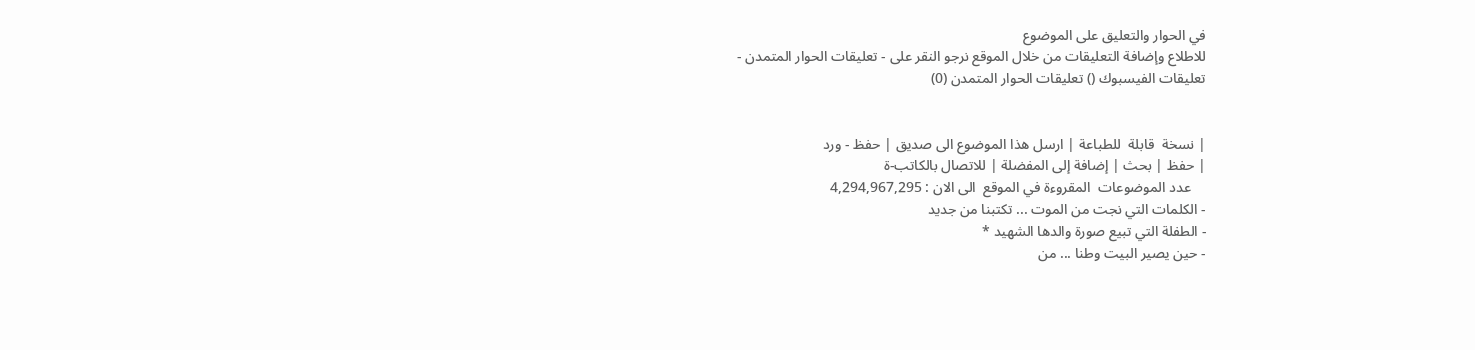في الحوار والتعليق على الموضوع
للاطلاع وإضافة التعليقات من خلال الموقع نرجو النقر على - تعليقات الحوار المتمدن -
تعليقات الفيسبوك () تعليقات الحوار المتمدن (0)


| نسخة  قابلة  للطباعة | ارسل هذا الموضوع الى صديق | حفظ - ورد
| حفظ | بحث | إضافة إلى المفضلة | للاتصال بالكاتب-ة
    عدد الموضوعات  المقروءة في الموقع  الى الان : 4,294,967,295
- الكلمات التي نجت من الموت ... تكتبنا من جديد
- الطفلة التي تبيع صورة والدها الشهيد *
- حين يصير البيت وطنا ... من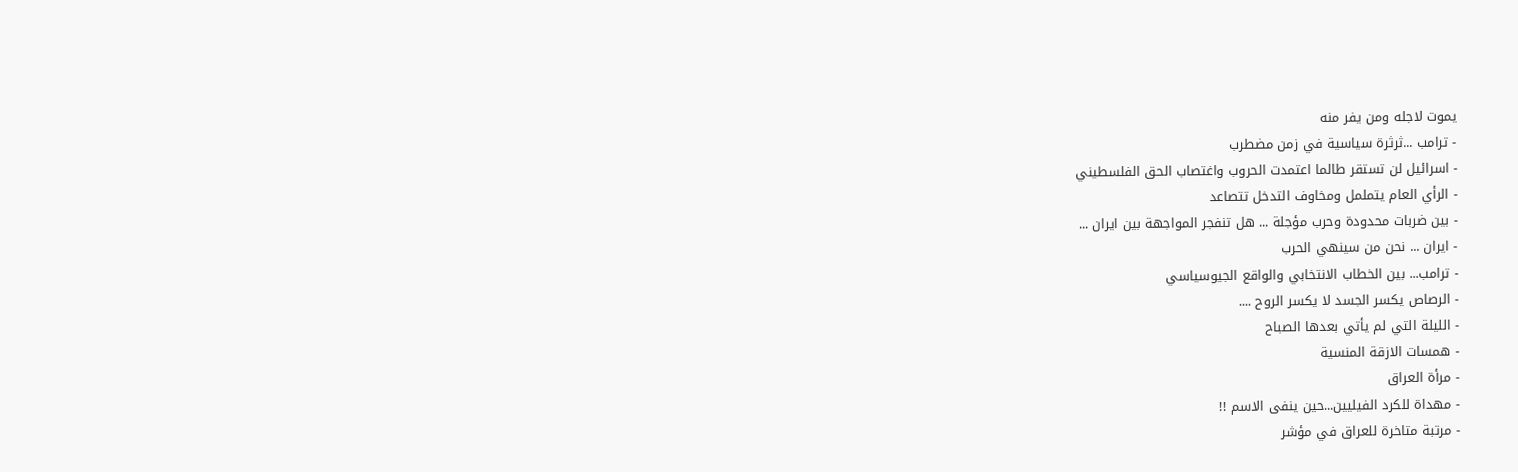يموت لاجله ومن يفر منه
- ترامب ...ثرثرة سياسية في زمن مضطرب
- اسرائيل لن تستقر طالما اعتمدت الحروب واغتصاب الحق الفلسطيني
- الرأي العام يتململ ومخاوف التدخل تتصاعد
- بين ضربات محدودة وحرب مؤجلة ... هل تنفجر المواجهة بين ايران ...
- ايران ... نحن من سينهي الحرب
- ترامب... بين الخطاب الانتخابي والواقع الجيوسياسي
- الرصاص يكسر الجسد لا يكسر الروح ....
- الليلة التي لم يأتي بعدها الصباح
- همسات الازقة المنسية
- مرأة العراق
- مهداة للكرد الفيليين...حين ينفى الاسم !!
- مرتبة متاخرة للعراق في مؤشر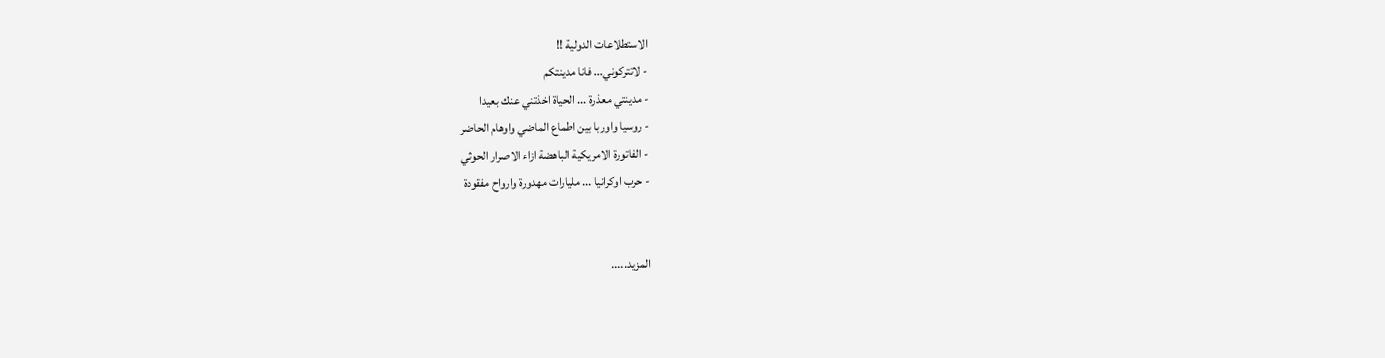الاستطلاعات الدولية !!
- لاتتركوني... فانا مدينتكم
- مدينتي معذرة ... الحياة اخذتني عنك بعيدا
- روسيا واوربا بين اطماع الماضي واوهام الحاضر
- الفاتورة الامريكية الباهضة ازاء الاصرار الحوثي
- حرب اوكرانيا ... مليارات مهدورة وارواح مفقودة


المزيد.....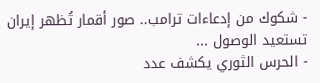- شكوك من إدعاءات ترامب.. صور أقمار تُظهر إيران تستعيد الوصول ...
- الحرس الثوري يكشف عدد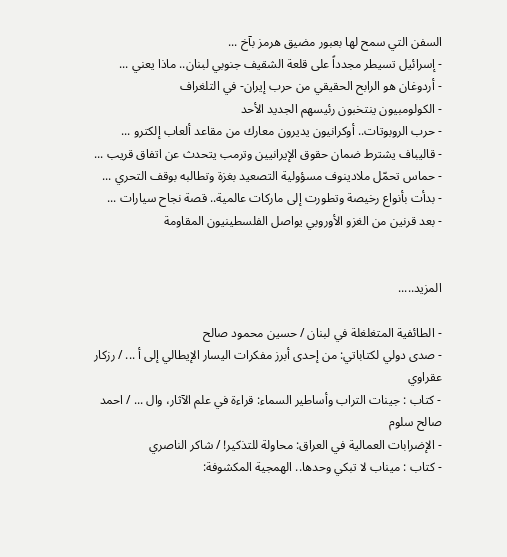السفن التي سمح لها بعبور مضيق هرمز بآخ ...
- إسرائيل تسيطر مجدداً على قلعة الشقيف جنوبي لبنان.. ماذا يعني ...
- أردوغان هو الرابح الحقيقي من حرب إيران- في التلغراف
- الكولومبيون ينتخبون رئيسهم الجديد الأحد
- حرب الروبوتات.. أوكرانيون يديرون معارك من مقاعد ألعاب إلكترو ...
- قاليباف يشترط ضمان حقوق الإيرانيين وترمب يتحدث عن اتفاق قريب ...
- حماس تحمّل ملادينوف مسؤولية التصعيد بغزة وتطالبه بوقف التحري ...
- بدأت بأنواع رخيصة وتطورت إلى ماركات عالمية.. قصة نجاح سيارات ...
- بعد قرنين من الغزو الأوروبي يواصل الفلسطينيون المقاومة


المزيد.....

- الطائفية المتغلغلة في لبنان / حسين محمود صالح
- صدى دولي لكتاباتي: من إحدى أبرز مفكرات اليسار الإيطالي إلى أ ... / رزكار عقراوي
- كتاب : جينات التراب وأساطير السماء: قراءة في علم الآثار، وال ... / احمد صالح سلوم
- الإضرابات العمالية في العراق: محاولة للتذكير! / شاكر الناصري
- كتاب : ميناب لا تبكي وحدها.. الهمجية المكشوفة: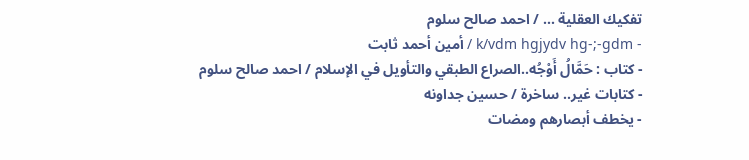تفكيك العقلية ... / احمد صالح سلوم
- k/vdm hgjydv hg-;-gdm / أمين أحمد ثابت
- كتاب : حَمَّالُ أَوْجُه..الصراع الطبقي والتأويل في الإسلام / احمد صالح سلوم
- كتابات غير.. ساخرة / حسين جداونه
- يخطف أبصارهم ومضات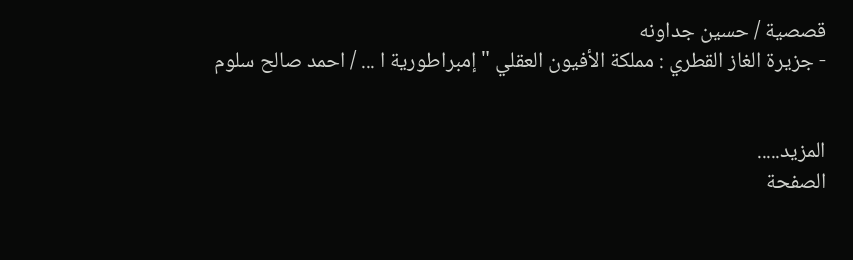قصصية / حسين جداونه
- جزيرة الغاز القطري : مملكة الأفيون العقلي " إمبراطورية ا ... / احمد صالح سلوم


المزيد.....
الصفحة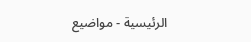الرئيسية - مواضيع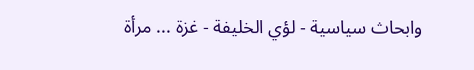وابحاث سياسية - لؤي الخليفة - غزة ... مرأة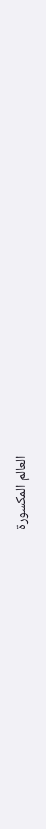العالم المكسورة